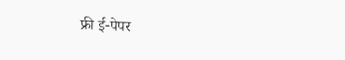फ्री ई-पेपर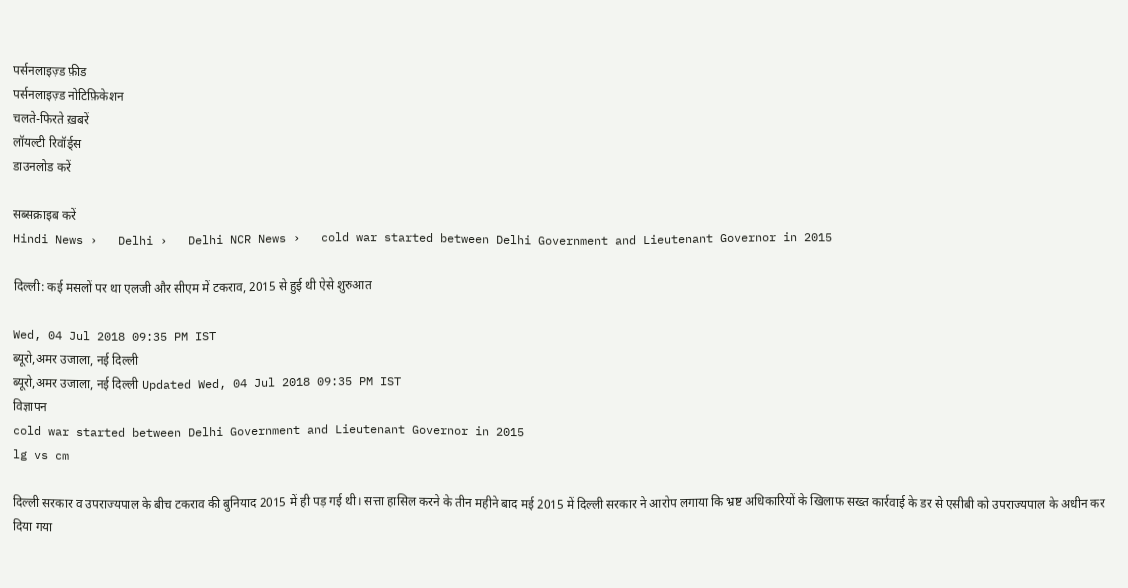पर्सनलाइज़्ड फ़ीड
पर्सनलाइज़्ड नोटिफ़िकेशन
चलते-फिरते ख़बरें
लॉयल्टी रिवॉर्ड्स
डाउनलोड करें

सब्सक्राइब करें
Hindi News ›   Delhi ›   Delhi NCR News ›   cold war started between Delhi Government and Lieutenant Governor in 2015

दिल्ली: कई मसलों पर था एलजी और सीएम में टकराव, 2015 से हुई थी ऐसे शुरुआत

Wed, 04 Jul 2018 09:35 PM IST
ब्यूरो,अमर उजाला, नई दिल्ली
ब्यूरो,अमर उजाला, नई दिल्ली Updated Wed, 04 Jul 2018 09:35 PM IST
विज्ञापन
cold war started between Delhi Government and Lieutenant Governor in 2015
lg vs cm

दिल्ली सरकार व उपराज्यपाल के बीच टकराव की बुनियाद 2015 में ही पड़ गई थी। सत्ता हासिल करने के तीन महीने बाद मई 2015 में दिल्ली सरकार ने आरोप लगाया कि भ्रष्ट अधिकारियों के खिलाफ सख्त कार्रवाई के डर से एसीबी को उपराज्यपाल के अधीन कर दिया गया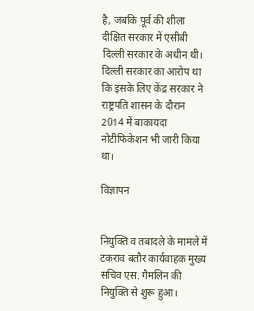है, जबकि पूर्व की शीला दीक्षित सरकार में एसीबी दिल्ली सरकार के अधीन थी। दिल्ली सरकार का आरोप था कि इसके लिए केंद्र सरकार ने राष्ट्रपति शासन के दौरान 2014 में बाकायदा नोटीफिकेशन भी जारी किया था।

विज्ञापन


नियुक्ति व तबादले के मामले में टकराव बतौर कार्यवाहक मुख्य सचिव एस. गैमलिन की नियुक्ति से शुरू हुआ।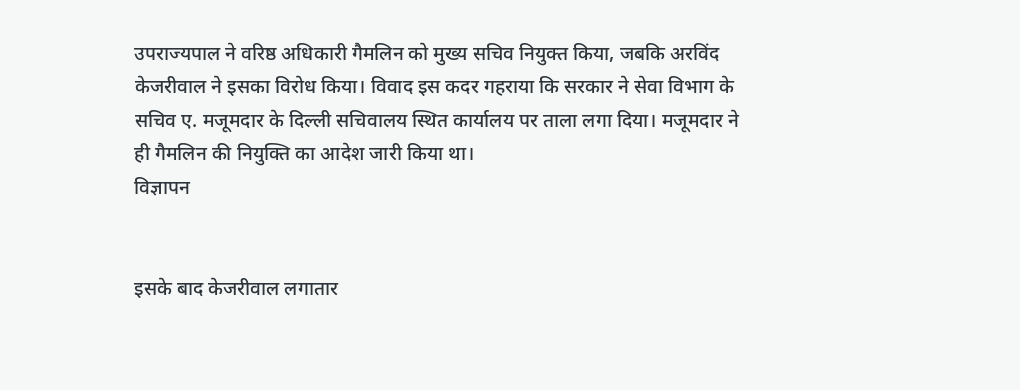उपराज्यपाल ने वरिष्ठ अधिकारी गैमलिन को मुख्य सचिव नियुक्त किया, जबकि अरविंद केजरीवाल ने इसका विरोध किया। विवाद इस कदर गहराया कि सरकार ने सेवा विभाग के सचिव ए. मजूमदार के दिल्ली सचिवालय स्थित कार्यालय पर ताला लगा दिया। मजूमदार ने ही गैमलिन की नियुक्ति का आदेश जारी किया था।
विज्ञापन


इसके बाद केजरीवाल लगातार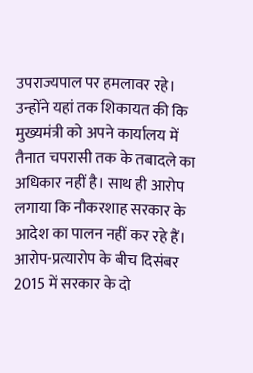उपराज्यपाल पर हमलावर रहे। उन्होंने यहां तक शिकायत की कि मुख्यमंत्री को अपने कार्यालय में तैनात चपरासी तक के तबादले का अधिकार नहीं है। साथ ही आरोप लगाया कि नौकरशाह सरकार के आदेश का पालन नहीं कर रहे हैं। आरोप-प्रत्यारोप के बीच दिसंबर 2015 में सरकार के दो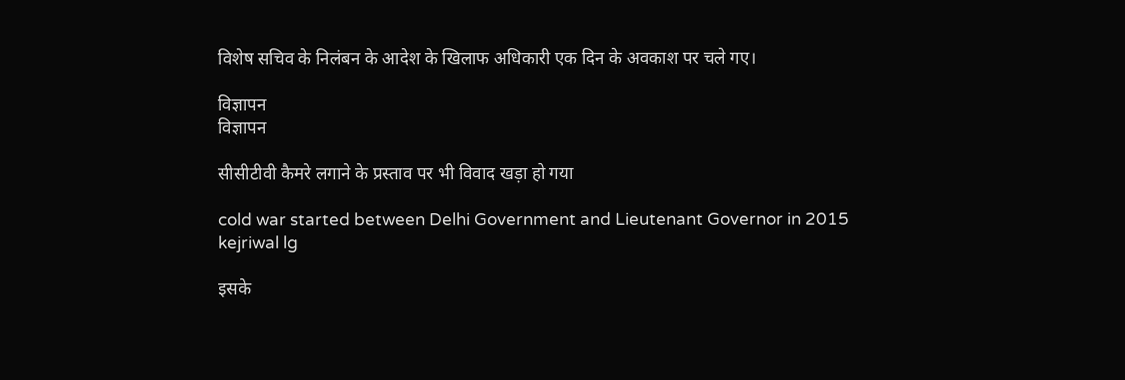विशेष सचिव के निलंबन के आदेश के खिलाफ अधिकारी एक दिन के अवकाश पर चले गए।

विज्ञापन
विज्ञापन

सीसीटीवी कैमरे लगाने के प्रस्ताव पर भी विवाद खड़ा हो गया

cold war started between Delhi Government and Lieutenant Governor in 2015
kejriwal lg

इसके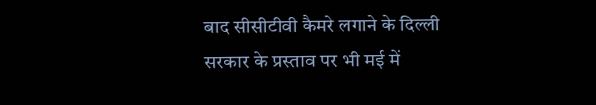बाद सीसीटीवी कैमरे लगाने के दिल्ली सरकार के प्रस्ताव पर भी मई में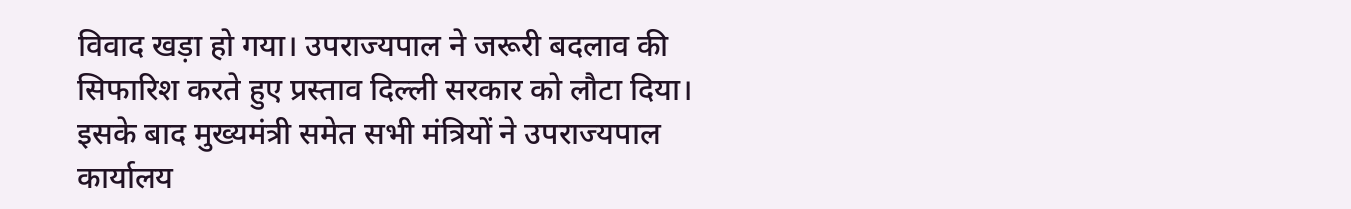विवाद खड़ा हो गया। उपराज्यपाल ने जरूरी बदलाव की सिफारिश करते हुए प्रस्ताव दिल्ली सरकार को लौटा दिया। इसके बाद मुख्यमंत्री समेत सभी मंत्रियों ने उपराज्यपाल कार्यालय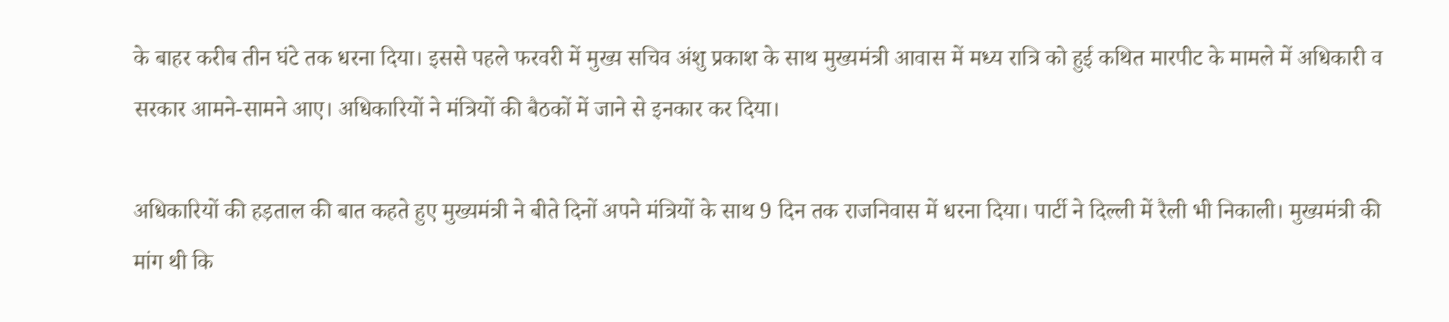के बाहर करीब तीन घंटे तक धरना दिया। इससे पहले फरवरी में मुख्य सचिव अंशु प्रकाश के साथ मुख्यमंत्री आवास में मध्य रात्रि को हुई कथित मारपीट के मामले में अधिकारी व सरकार आमने-सामने आए। अधिकारियों ने मंत्रियों की बैठकों में जाने से इनकार कर दिया।

अधिकारियों की हड़ताल की बात कहते हुए मुख्यमंत्री ने बीते दिनों अपने मंत्रियों के साथ 9 दिन तक राजनिवास में धरना दिया। पार्टी ने दिल्ली में रैली भी निकाली। मुख्यमंत्री की मांग थी कि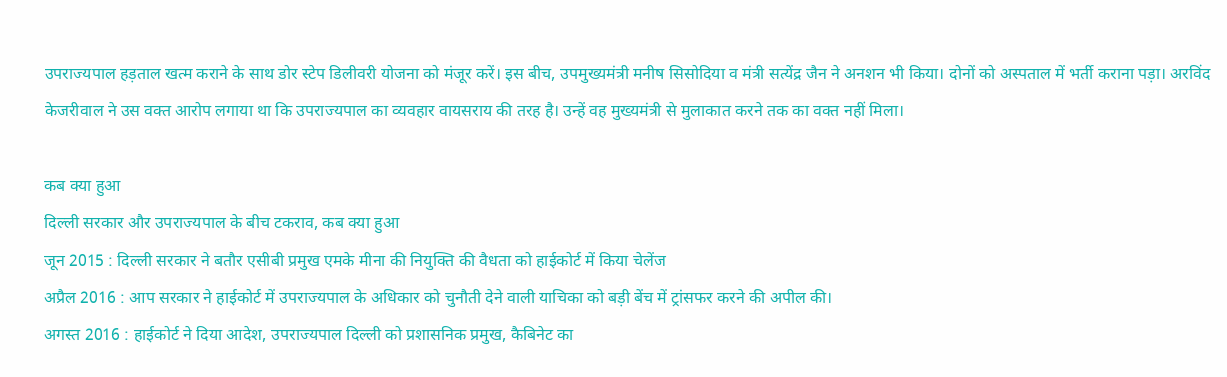उपराज्यपाल हड़ताल खत्म कराने के साथ डोर स्टेप डिलीवरी योजना को मंजूर करें। इस बीच, उपमुख्यमंत्री मनीष सिसोदिया व मंत्री सत्येंद्र जैन ने अनशन भी किया। दोनों को अस्पताल में भर्ती कराना पड़ा। अरविंद केजरीवाल ने उस वक्त आरोप लगाया था कि उपराज्यपाल का व्यवहार वायसराय की तरह है। उन्हें वह मुख्यमंत्री से मुलाकात करने तक का वक्त नहीं मिला।

कब क्या हुआ
दिल्ली सरकार और उपराज्यपाल के बीच टकराव, कब क्या हुआ
जून 2015 : दिल्ली सरकार ने बतौर एसीबी प्रमुख एमके मीना की नियुक्ति की वैधता को हाईकोर्ट में किया चेलेंज
अप्रैल 2016 : आप सरकार ने हाईकोर्ट में उपराज्यपाल के अधिकार को चुनौती देने वाली याचिका को बड़ी बेंच में ट्रांसफर करने की अपील की।
अगस्त 2016 : हाईकोर्ट ने दिया आदेश, उपराज्यपाल दिल्ली को प्रशासनिक प्रमुख, कैबिनेट का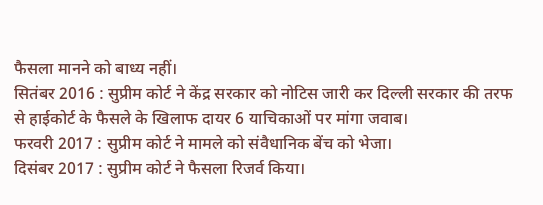फैसला मानने को बाध्य नहीं।
सितंबर 2016 : सुप्रीम कोर्ट ने केंद्र सरकार को नोटिस जारी कर दिल्ली सरकार की तरफ से हाईकोर्ट के फैसले के खिलाफ दायर 6 याचिकाओं पर मांगा जवाब।
फरवरी 2017 : सुप्रीम कोर्ट ने मामले को संवैधानिक बेंच को भेजा।
दिसंबर 2017 : सुप्रीम कोर्ट ने फैसला रिजर्व किया।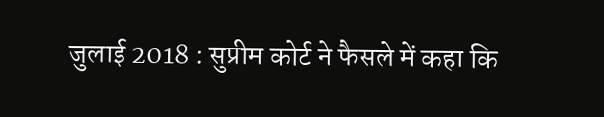जुलाई 2018 : सुप्रीम कोर्ट ने फैसले में कहा कि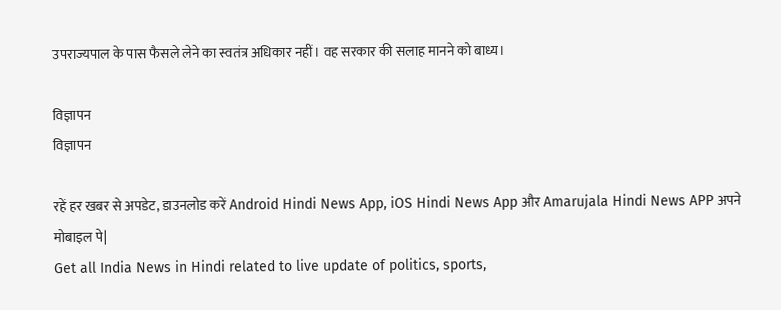उपराज्यपाल के पास फैसले लेने का स्वतंत्र अधिकार नहीं। वह सरकार की सलाह मानने को बाध्य।

विज्ञापन
विज्ञापन

रहें हर खबर से अपडेट, डाउनलोड करें Android Hindi News App, iOS Hindi News App और Amarujala Hindi News APP अपने मोबाइल पे|
Get all India News in Hindi related to live update of politics, sports,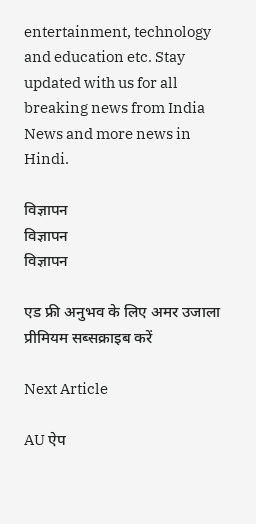entertainment, technology and education etc. Stay updated with us for all breaking news from India News and more news in Hindi.

विज्ञापन
विज्ञापन
विज्ञापन

एड फ्री अनुभव के लिए अमर उजाला प्रीमियम सब्सक्राइब करें

Next Article

AU ऐप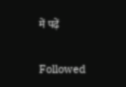में पढ़ें

Followed